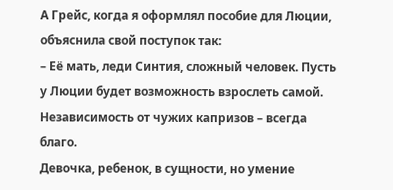А Грейс, когда я оформлял пособие для Люции, объяснила свой поступок так:
– Её мать, леди Синтия, сложный человек. Пусть у Люции будет возможность взрослеть самой. Независимость от чужих капризов – всегда благо.
Девочка, ребенок, в сущности, но умение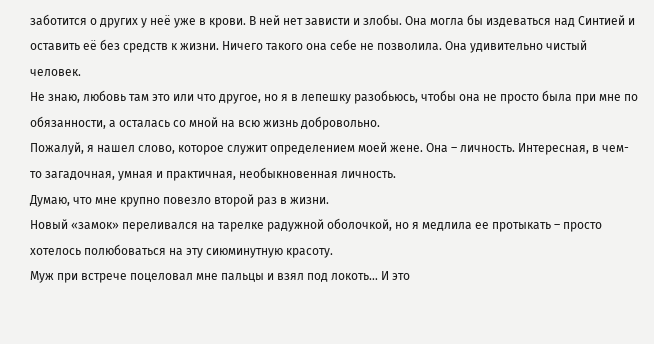заботится о других у неё уже в крови. В ней нет зависти и злобы. Она могла бы издеваться над Синтией и оставить её без средств к жизни. Ничего такого она себе не позволила. Она удивительно чистый человек.
Не знаю, любовь там это или что другое, но я в лепешку разобьюсь, чтобы она не просто была при мне по обязанности, а осталась со мной на всю жизнь добровольно.
Пожалуй, я нашел слово, которое служит определением моей жене. Она – личность. Интересная, в чем-то загадочная, умная и практичная, необыкновенная личность.
Думаю, что мне крупно повезло второй раз в жизни.
Новый «замок» переливался на тарелке радужной оболочкой, но я медлила ее протыкать – просто хотелось полюбоваться на эту сиюминутную красоту.
Муж при встрече поцеловал мне пальцы и взял под локоть… И это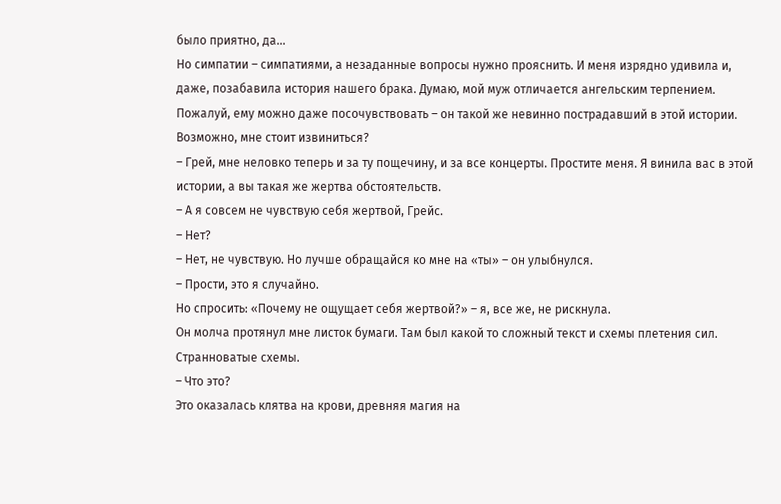было приятно, да…
Но симпатии – симпатиями, а незаданные вопросы нужно прояснить. И меня изрядно удивила и, даже, позабавила история нашего брака. Думаю, мой муж отличается ангельским терпением. Пожалуй, ему можно даже посочувствовать – он такой же невинно пострадавший в этой истории. Возможно, мне стоит извиниться?
– Грей, мне неловко теперь и за ту пощечину, и за все концерты. Простите меня. Я винила вас в этой истории, а вы такая же жертва обстоятельств.
– А я совсем не чувствую себя жертвой, Грейс.
– Нет?
– Нет, не чувствую. Но лучше обращайся ко мне на «ты» – он улыбнулся.
– Прости, это я случайно.
Но спросить: «Почему не ощущает себя жертвой?» – я, все же, не рискнула.
Он молча протянул мне листок бумаги. Там был какой то сложный текст и схемы плетения сил. Странноватые схемы.
– Что это?
Это оказалась клятва на крови, древняя магия на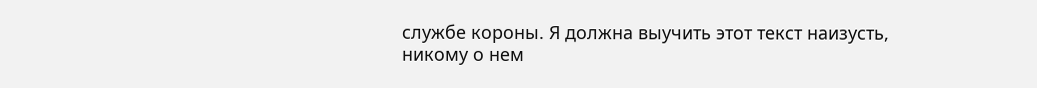службе короны. Я должна выучить этот текст наизусть, никому о нем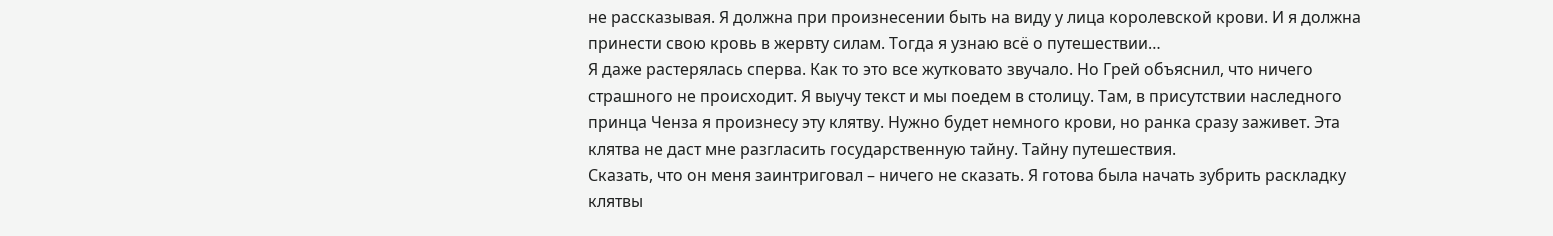не рассказывая. Я должна при произнесении быть на виду у лица королевской крови. И я должна принести свою кровь в жервту силам. Тогда я узнаю всё о путешествии…
Я даже растерялась сперва. Как то это все жутковато звучало. Но Грей объяснил, что ничего страшного не происходит. Я выучу текст и мы поедем в столицу. Там, в присутствии наследного принца Ченза я произнесу эту клятву. Нужно будет немного крови, но ранка сразу заживет. Эта клятва не даст мне разгласить государственную тайну. Тайну путешествия.
Сказать, что он меня заинтриговал – ничего не сказать. Я готова была начать зубрить раскладку клятвы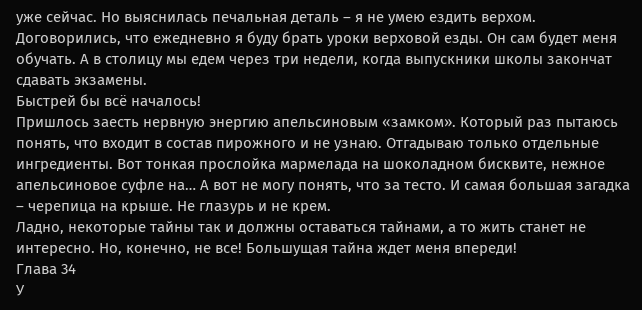уже сейчас. Но выяснилась печальная деталь – я не умею ездить верхом.
Договорились, что ежедневно я буду брать уроки верховой езды. Он сам будет меня обучать. А в столицу мы едем через три недели, когда выпускники школы закончат сдавать экзамены.
Быстрей бы всё началось!
Пришлось заесть нервную энергию апельсиновым «замком». Который раз пытаюсь понять, что входит в состав пирожного и не узнаю. Отгадываю только отдельные ингредиенты. Вот тонкая прослойка мармелада на шоколадном бисквите, нежное апельсиновое суфле на… А вот не могу понять, что за тесто. И самая большая загадка – черепица на крыше. Не глазурь и не крем.
Ладно, некоторые тайны так и должны оставаться тайнами, а то жить станет не интересно. Но, конечно, не все! Большущая тайна ждет меня впереди!
Глава 34
У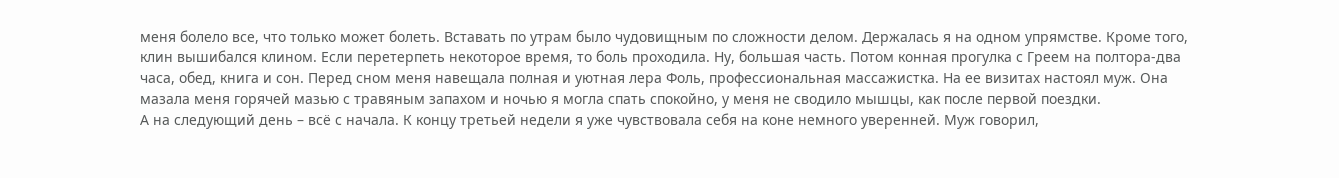меня болело все, что только может болеть. Вставать по утрам было чудовищным по сложности делом. Держалась я на одном упрямстве. Кроме того, клин вышибался клином. Если перетерпеть некоторое время, то боль проходила. Ну, большая часть. Потом конная прогулка с Греем на полтора-два часа, обед, книга и сон. Перед сном меня навещала полная и уютная лера Фоль, профессиональная массажистка. На ее визитах настоял муж. Она мазала меня горячей мазью с травяным запахом и ночью я могла спать спокойно, у меня не сводило мышцы, как после первой поездки.
А на следующий день – всё с начала. К концу третьей недели я уже чувствовала себя на коне немного уверенней. Муж говорил,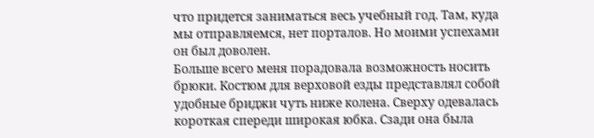что придется заниматься весь учебный год. Там, куда мы отправляемся, нет порталов. Но моими успехами он был доволен.
Больше всего меня порадовала возможность носить брюки. Костюм для верховой езды представлял собой удобные бриджи чуть ниже колена. Сверху одевалась короткая спереди широкая юбка. Сзади она была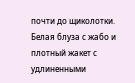почти до щиколотки. Белая блуза с жабо и плотный жакет с удлиненными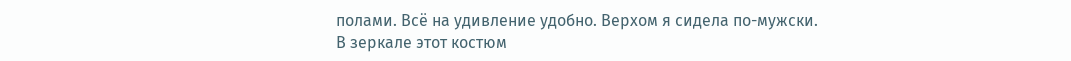полами. Всё на удивление удобно. Верхом я сидела по-мужски. В зеркале этот костюм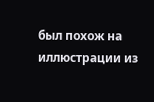был похож на иллюстрации из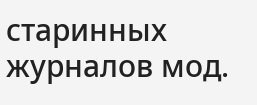старинных журналов мод.